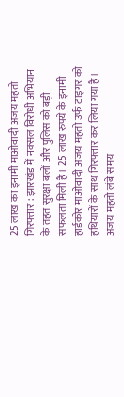25 लाख का इनामी माओवादी अजय महतो गिरफ्तार : झारखंड में नक्सल विरोधी अभियान के तहत सुरक्षा बलों और पुलिस को बड़ी सफलता मिली है। 25 लाख रुपये के इनामी हार्डकोर माओवादी अजय महतो उर्फ टाइगर को हथियारों के साथ गिरफ्तार कर लिया गया है। अजय महतो लंबे समय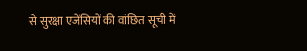से सुरक्षा एजेंसियों की वांछित सूची में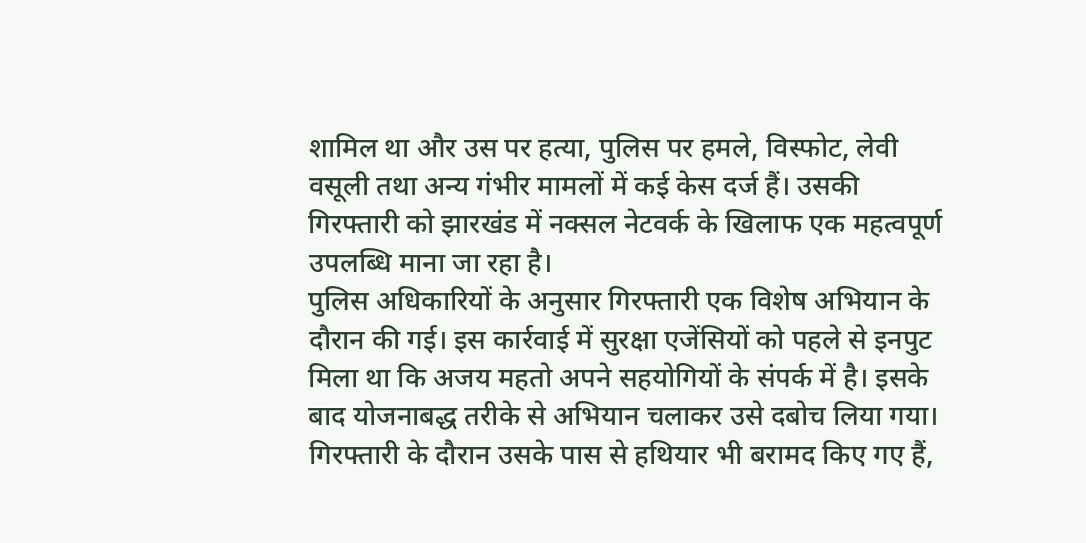शामिल था और उस पर हत्या, पुलिस पर हमले, विस्फोट, लेवी वसूली तथा अन्य गंभीर मामलों में कई केस दर्ज हैं। उसकी गिरफ्तारी को झारखंड में नक्सल नेटवर्क के खिलाफ एक महत्वपूर्ण उपलब्धि माना जा रहा है।
पुलिस अधिकारियों के अनुसार गिरफ्तारी एक विशेष अभियान के दौरान की गई। इस कार्रवाई में सुरक्षा एजेंसियों को पहले से इनपुट मिला था कि अजय महतो अपने सहयोगियों के संपर्क में है। इसके बाद योजनाबद्ध तरीके से अभियान चलाकर उसे दबोच लिया गया। गिरफ्तारी के दौरान उसके पास से हथियार भी बरामद किए गए हैं,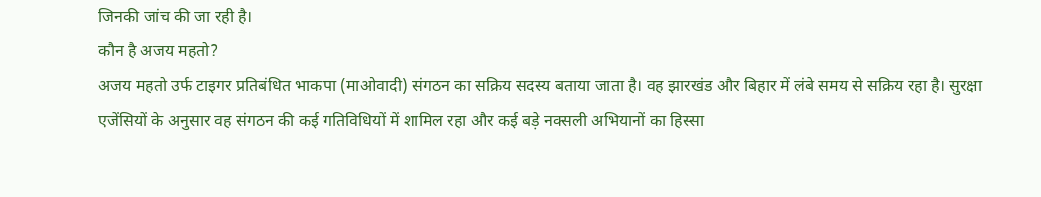जिनकी जांच की जा रही है।
कौन है अजय महतो?
अजय महतो उर्फ टाइगर प्रतिबंधित भाकपा (माओवादी) संगठन का सक्रिय सदस्य बताया जाता है। वह झारखंड और बिहार में लंबे समय से सक्रिय रहा है। सुरक्षा एजेंसियों के अनुसार वह संगठन की कई गतिविधियों में शामिल रहा और कई बड़े नक्सली अभियानों का हिस्सा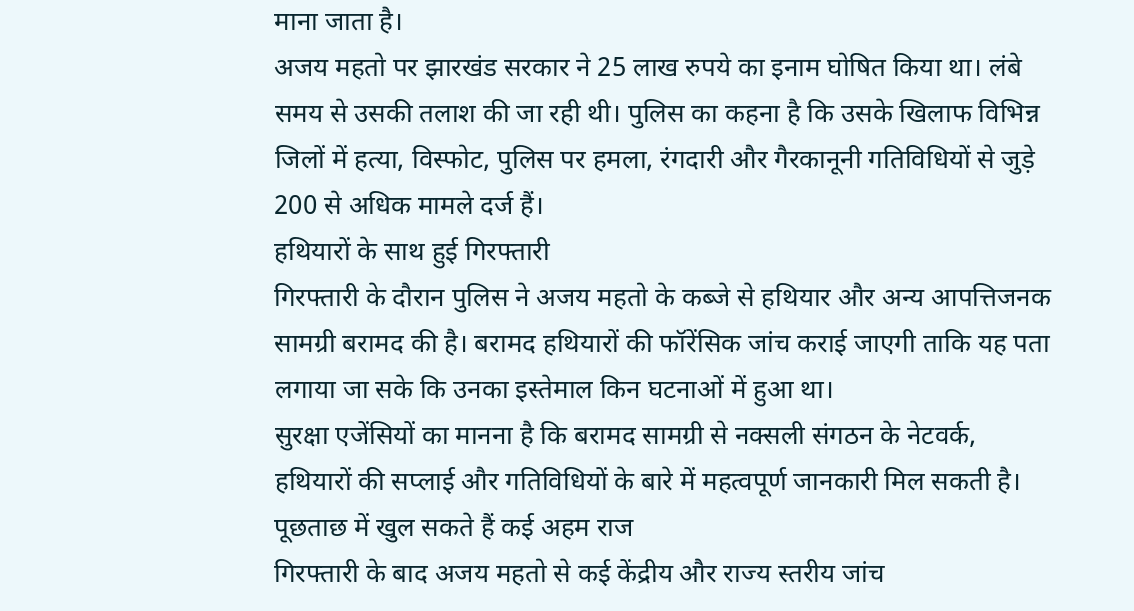माना जाता है।
अजय महतो पर झारखंड सरकार ने 25 लाख रुपये का इनाम घोषित किया था। लंबे समय से उसकी तलाश की जा रही थी। पुलिस का कहना है कि उसके खिलाफ विभिन्न जिलों में हत्या, विस्फोट, पुलिस पर हमला, रंगदारी और गैरकानूनी गतिविधियों से जुड़े 200 से अधिक मामले दर्ज हैं।
हथियारों के साथ हुई गिरफ्तारी
गिरफ्तारी के दौरान पुलिस ने अजय महतो के कब्जे से हथियार और अन्य आपत्तिजनक सामग्री बरामद की है। बरामद हथियारों की फॉरेंसिक जांच कराई जाएगी ताकि यह पता लगाया जा सके कि उनका इस्तेमाल किन घटनाओं में हुआ था।
सुरक्षा एजेंसियों का मानना है कि बरामद सामग्री से नक्सली संगठन के नेटवर्क, हथियारों की सप्लाई और गतिविधियों के बारे में महत्वपूर्ण जानकारी मिल सकती है।
पूछताछ में खुल सकते हैं कई अहम राज
गिरफ्तारी के बाद अजय महतो से कई केंद्रीय और राज्य स्तरीय जांच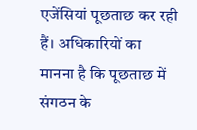एजेंसियां पूछताछ कर रही हैं। अधिकारियों का मानना है कि पूछताछ में संगठन के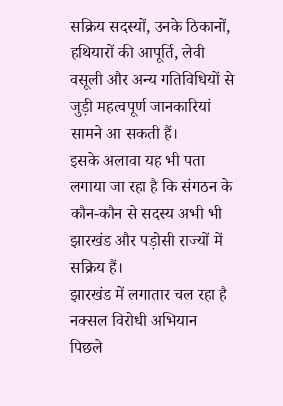सक्रिय सदस्यों, उनके ठिकानों, हथियारों की आपूर्ति, लेवी वसूली और अन्य गतिविधियों से जुड़ी महत्वपूर्ण जानकारियां सामने आ सकती हैं।
इसके अलावा यह भी पता लगाया जा रहा है कि संगठन के कौन-कौन से सदस्य अभी भी झारखंड और पड़ोसी राज्यों में सक्रिय हैं।
झारखंड में लगातार चल रहा है नक्सल विरोधी अभियान
पिछले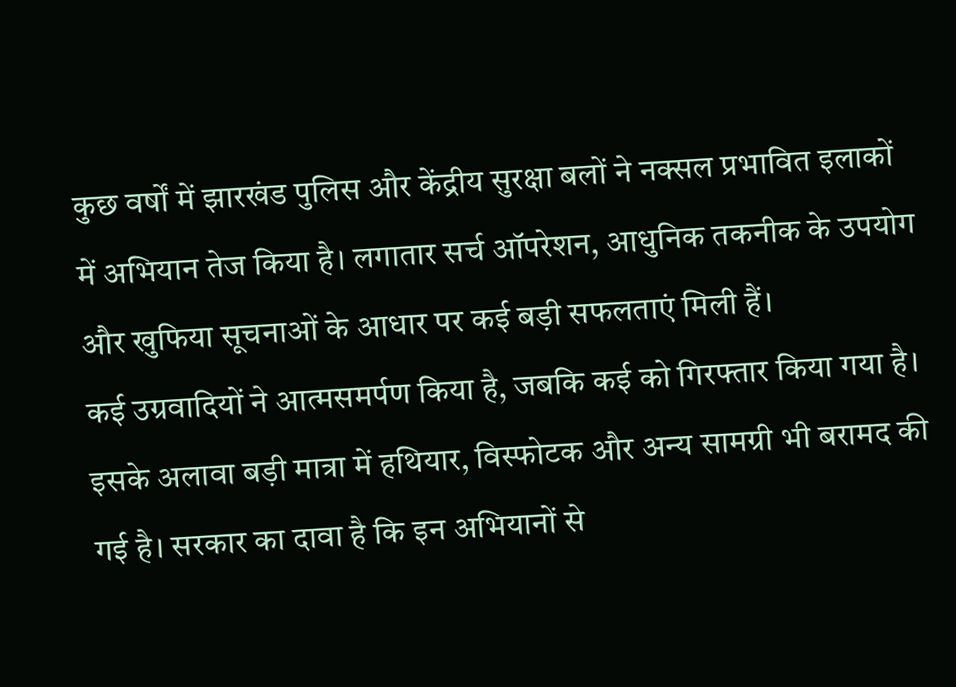कुछ वर्षों में झारखंड पुलिस और केंद्रीय सुरक्षा बलों ने नक्सल प्रभावित इलाकों में अभियान तेज किया है। लगातार सर्च ऑपरेशन, आधुनिक तकनीक के उपयोग और खुफिया सूचनाओं के आधार पर कई बड़ी सफलताएं मिली हैं।
कई उग्रवादियों ने आत्मसमर्पण किया है, जबकि कई को गिरफ्तार किया गया है। इसके अलावा बड़ी मात्रा में हथियार, विस्फोटक और अन्य सामग्री भी बरामद की गई है। सरकार का दावा है कि इन अभियानों से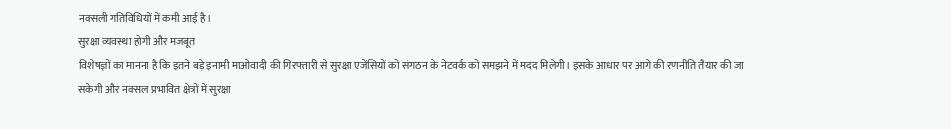नक्सली गतिविधियों में कमी आई है।
सुरक्षा व्यवस्था होगी और मजबूत
विशेषज्ञों का मानना है कि इतने बड़े इनामी माओवादी की गिरफ्तारी से सुरक्षा एजेंसियों को संगठन के नेटवर्क को समझने में मदद मिलेगी। इसके आधार पर आगे की रणनीति तैयार की जा सकेगी और नक्सल प्रभावित क्षेत्रों में सुरक्षा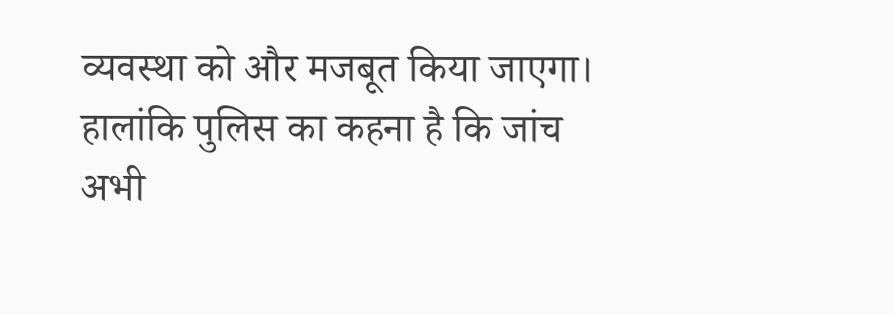व्यवस्था को और मजबूत किया जाएगा।
हालांकि पुलिस का कहना है कि जांच अभी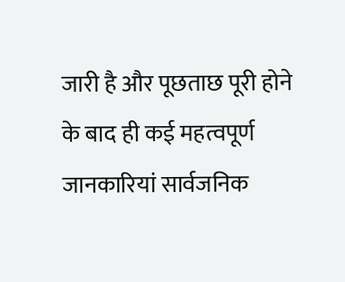जारी है और पूछताछ पूरी होने के बाद ही कई महत्वपूर्ण जानकारियां सार्वजनिक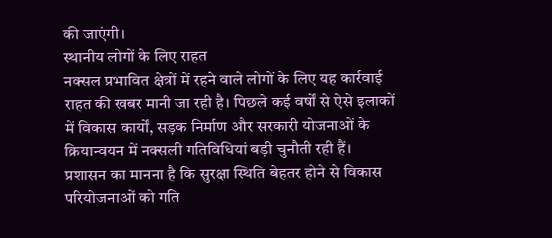की जाएंगी।
स्थानीय लोगों के लिए राहत
नक्सल प्रभावित क्षेत्रों में रहने वाले लोगों के लिए यह कार्रवाई राहत की खबर मानी जा रही है। पिछले कई वर्षों से ऐसे इलाकों में विकास कार्यों, सड़क निर्माण और सरकारी योजनाओं के क्रियान्वयन में नक्सली गतिविधियां बड़ी चुनौती रही हैं।
प्रशासन का मानना है कि सुरक्षा स्थिति बेहतर होने से विकास परियोजनाओं को गति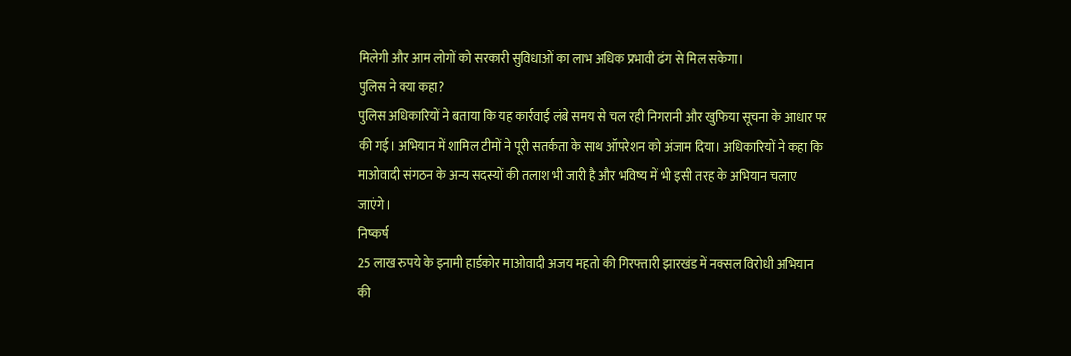मिलेगी और आम लोगों को सरकारी सुविधाओं का लाभ अधिक प्रभावी ढंग से मिल सकेगा।
पुलिस ने क्या कहा?
पुलिस अधिकारियों ने बताया कि यह कार्रवाई लंबे समय से चल रही निगरानी और खुफिया सूचना के आधार पर की गई। अभियान में शामिल टीमों ने पूरी सतर्कता के साथ ऑपरेशन को अंजाम दिया। अधिकारियों ने कहा कि माओवादी संगठन के अन्य सदस्यों की तलाश भी जारी है और भविष्य में भी इसी तरह के अभियान चलाए जाएंगे।
निष्कर्ष
25 लाख रुपये के इनामी हार्डकोर माओवादी अजय महतो की गिरफ्तारी झारखंड में नक्सल विरोधी अभियान की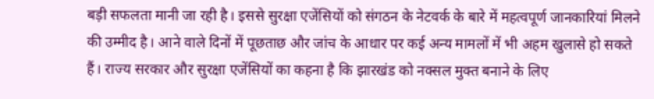बड़ी सफलता मानी जा रही है। इससे सुरक्षा एजेंसियों को संगठन के नेटवर्क के बारे में महत्वपूर्ण जानकारियां मिलने की उम्मीद है। आने वाले दिनों में पूछताछ और जांच के आधार पर कई अन्य मामलों में भी अहम खुलासे हो सकते हैं। राज्य सरकार और सुरक्षा एजेंसियों का कहना है कि झारखंड को नक्सल मुक्त बनाने के लिए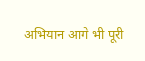अभियान आगे भी पूरी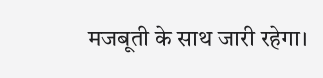मजबूती के साथ जारी रहेगा।